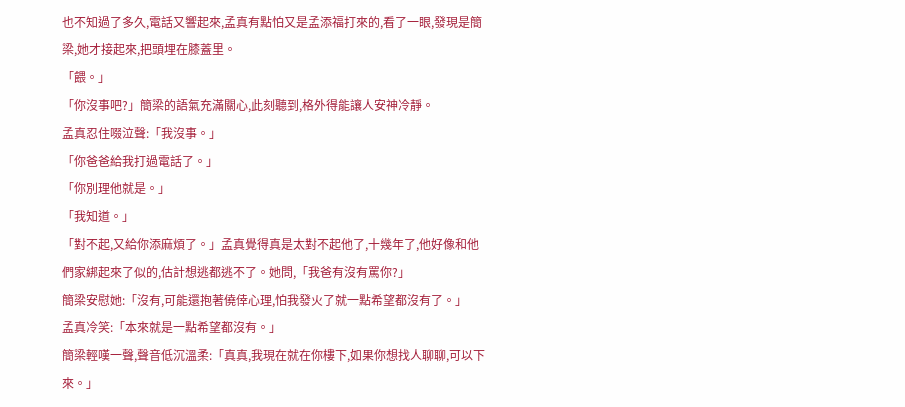也不知過了多久,電話又響起來,孟真有點怕又是孟添福打來的,看了一眼,發現是簡梁,她才接起來,把頭埋在膝蓋里。
「餵。」
「你沒事吧?」簡梁的語氣充滿關心,此刻聽到,格外得能讓人安神冷靜。
孟真忍住啜泣聲:「我沒事。」
「你爸爸給我打過電話了。」
「你別理他就是。」
「我知道。」
「對不起,又給你添麻煩了。」孟真覺得真是太對不起他了,十幾年了,他好像和他們家綁起來了似的,估計想逃都逃不了。她問,「我爸有沒有罵你?」
簡梁安慰她:「沒有,可能還抱著僥倖心理,怕我發火了就一點希望都沒有了。」
孟真冷笑:「本來就是一點希望都沒有。」
簡梁輕嘆一聲,聲音低沉溫柔:「真真,我現在就在你樓下,如果你想找人聊聊,可以下來。」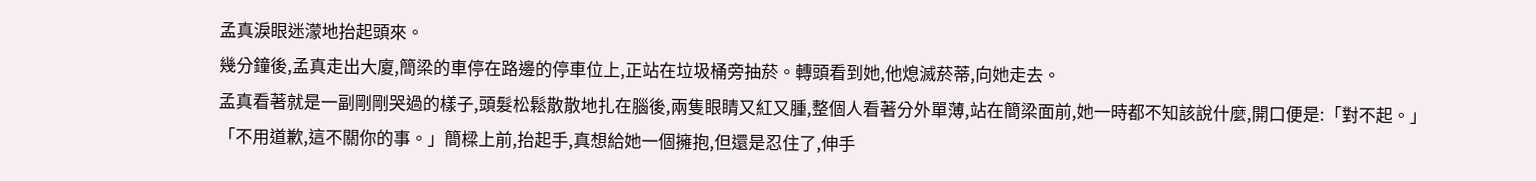孟真淚眼迷濛地抬起頭來。
幾分鐘後,孟真走出大廈,簡梁的車停在路邊的停車位上,正站在垃圾桶旁抽菸。轉頭看到她,他熄滅菸蒂,向她走去。
孟真看著就是一副剛剛哭過的樣子,頭髮松鬆散散地扎在腦後,兩隻眼睛又紅又腫,整個人看著分外單薄,站在簡梁面前,她一時都不知該說什麼,開口便是:「對不起。」
「不用道歉,這不關你的事。」簡樑上前,抬起手,真想給她一個擁抱,但還是忍住了,伸手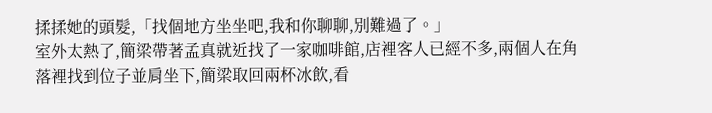揉揉她的頭髮,「找個地方坐坐吧,我和你聊聊,別難過了。」
室外太熱了,簡梁帶著孟真就近找了一家咖啡館,店裡客人已經不多,兩個人在角落裡找到位子並肩坐下,簡梁取回兩杯冰飲,看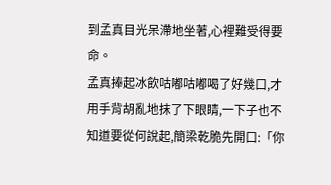到孟真目光呆滯地坐著,心裡難受得要命。
孟真捧起冰飲咕嘟咕嘟喝了好幾口,才用手背胡亂地抹了下眼睛,一下子也不知道要從何說起,簡梁乾脆先開口:「你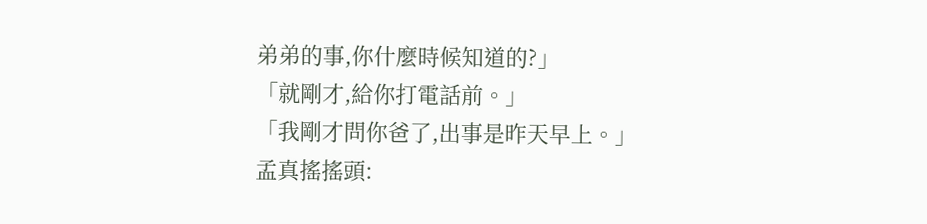弟弟的事,你什麼時候知道的?」
「就剛才,給你打電話前。」
「我剛才問你爸了,出事是昨天早上。」
孟真搖搖頭: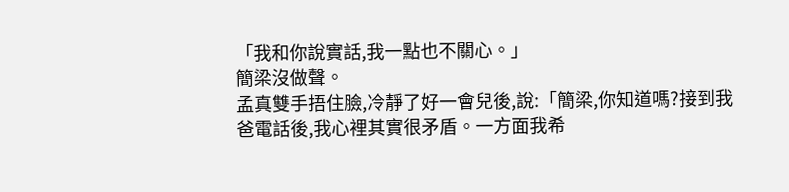「我和你說實話,我一點也不關心。」
簡梁沒做聲。
孟真雙手捂住臉,冷靜了好一會兒後,說:「簡梁,你知道嗎?接到我爸電話後,我心裡其實很矛盾。一方面我希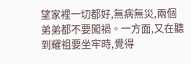望家裡一切都好,無病無災,兩個弟弟都不要闖禍。一方面,又在聽到耀祖要坐牢時,覺得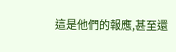這是他們的報應,甚至還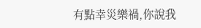有點幸災樂禍,你說我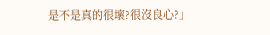是不是真的很壞?很沒良心?」